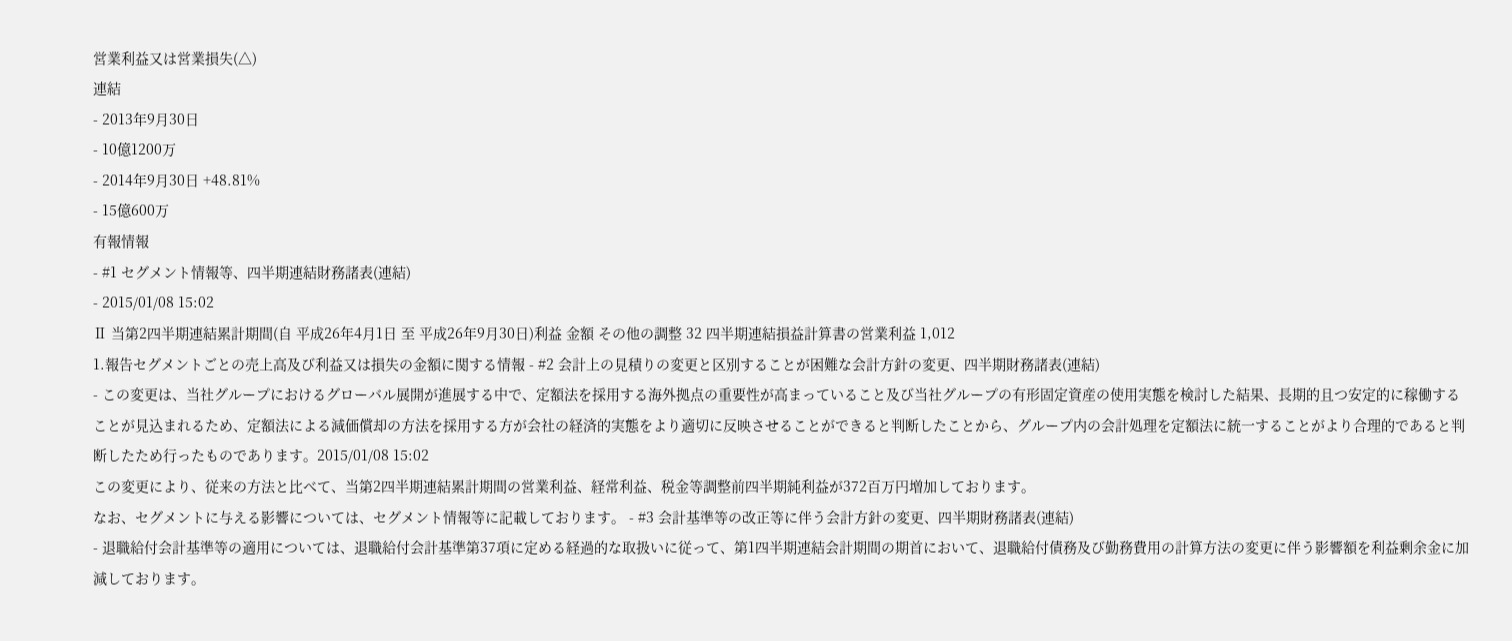営業利益又は営業損失(△)
連結
- 2013年9月30日
- 10億1200万
- 2014年9月30日 +48.81%
- 15億600万
有報情報
- #1 セグメント情報等、四半期連結財務諸表(連結)
- 2015/01/08 15:02
Ⅱ 当第2四半期連結累計期間(自 平成26年4月1日 至 平成26年9月30日)利益 金額 その他の調整 32 四半期連結損益計算書の営業利益 1,012
1.報告セグメントごとの売上高及び利益又は損失の金額に関する情報 - #2 会計上の見積りの変更と区別することが困難な会計方針の変更、四半期財務諸表(連結)
- この変更は、当社グループにおけるグローバル展開が進展する中で、定額法を採用する海外拠点の重要性が高まっていること及び当社グループの有形固定資産の使用実態を検討した結果、長期的且つ安定的に稼働することが見込まれるため、定額法による減価償却の方法を採用する方が会社の経済的実態をより適切に反映させることができると判断したことから、グループ内の会計処理を定額法に統一することがより合理的であると判断したため行ったものであります。2015/01/08 15:02
この変更により、従来の方法と比べて、当第2四半期連結累計期間の営業利益、経常利益、税金等調整前四半期純利益が372百万円増加しております。
なお、セグメントに与える影響については、セグメント情報等に記載しております。 - #3 会計基準等の改正等に伴う会計方針の変更、四半期財務諸表(連結)
- 退職給付会計基準等の適用については、退職給付会計基準第37項に定める経過的な取扱いに従って、第1四半期連結会計期間の期首において、退職給付債務及び勤務費用の計算方法の変更に伴う影響額を利益剰余金に加減しております。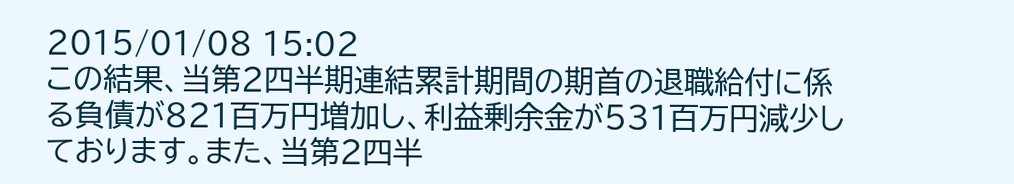2015/01/08 15:02
この結果、当第2四半期連結累計期間の期首の退職給付に係る負債が821百万円増加し、利益剰余金が531百万円減少しております。また、当第2四半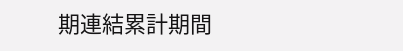期連結累計期間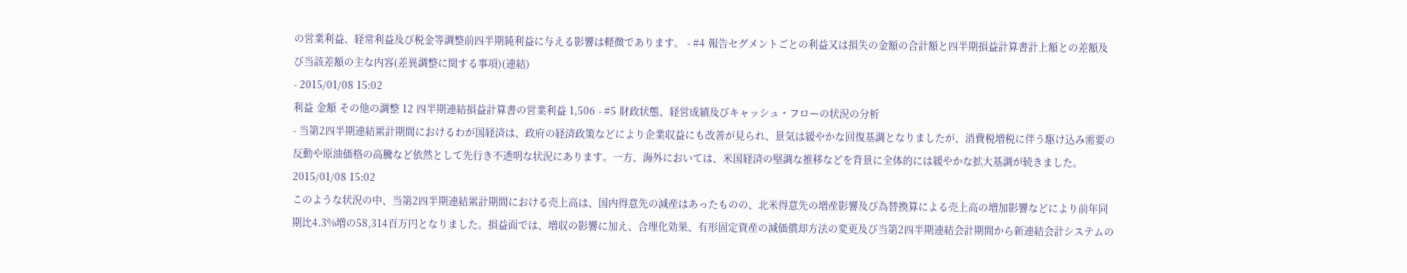の営業利益、経常利益及び税金等調整前四半期純利益に与える影響は軽微であります。 - #4 報告セグメントごとの利益又は損失の金額の合計額と四半期損益計算書計上額との差額及び当該差額の主な内容(差異調整に関する事項)(連結)
- 2015/01/08 15:02
利益 金額 その他の調整 12 四半期連結損益計算書の営業利益 1,506 - #5 財政状態、経営成績及びキャッシュ・フローの状況の分析
- 当第2四半期連結累計期間におけるわが国経済は、政府の経済政策などにより企業収益にも改善が見られ、景気は緩やかな回復基調となりましたが、消費税増税に伴う駆け込み需要の反動や原油価格の高騰など依然として先行き不透明な状況にあります。一方、海外においては、米国経済の堅調な推移などを背景に全体的には緩やかな拡大基調が続きました。2015/01/08 15:02
このような状況の中、当第2四半期連結累計期間における売上高は、国内得意先の減産はあったものの、北米得意先の増産影響及び為替換算による売上高の増加影響などにより前年同期比4.3%増の58,314百万円となりました。損益面では、増収の影響に加え、合理化効果、有形固定資産の減価償却方法の変更及び当第2四半期連結会計期間から新連結会計システムの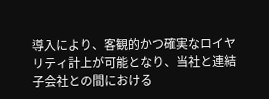導入により、客観的かつ確実なロイヤリティ計上が可能となり、当社と連結子会社との間における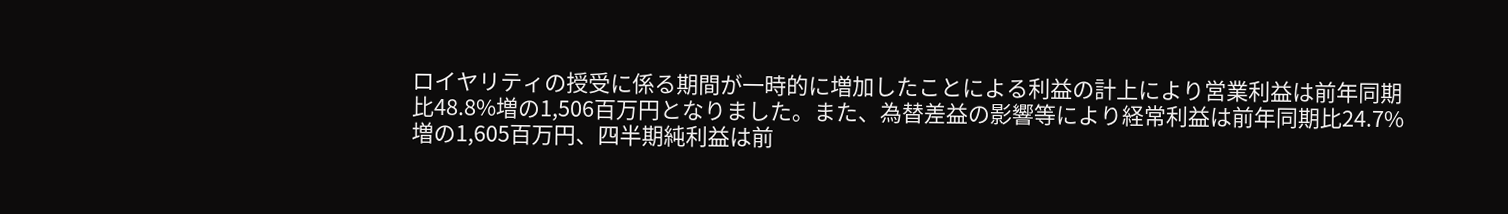ロイヤリティの授受に係る期間が一時的に増加したことによる利益の計上により営業利益は前年同期比48.8%増の1,506百万円となりました。また、為替差益の影響等により経常利益は前年同期比24.7%増の1,605百万円、四半期純利益は前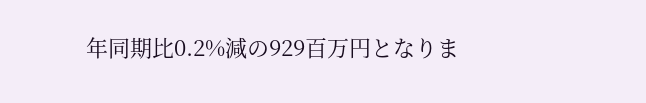年同期比0.2%減の929百万円となりま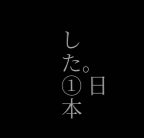した。
① 日本